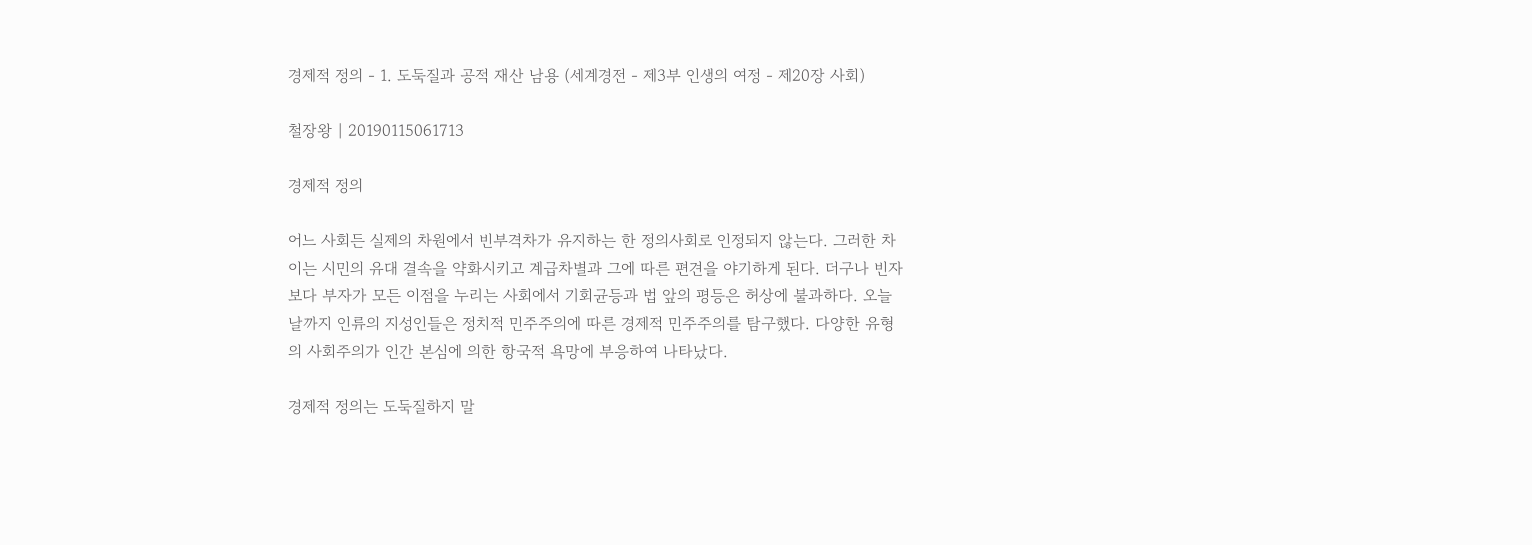경제적 정의 - 1. 도둑질과 공적 재산 남용 (세계경전 - 제3부 인생의 여정 - 제20장 사회)

철장왕 | 20190115061713

경제적 정의

어느 사회든 실제의 차원에서 빈부격차가 유지하는 한 정의사회로 인정되지 않는다. 그러한 차이는 시민의 유대 결속을 약화시키고 계급차별과 그에 따른 편견을 야기하게 된다. 더구나 빈자보다 부자가 모든 이점을 누리는 사회에서 기회균등과 법 앞의 평등은 허상에 불과하다. 오늘날까지 인류의 지성인들은 정치적 민주주의에 따른 경제적 민주주의를 탐구했다. 다양한 유형의 사회주의가 인간 본심에 의한 항국적 욕망에 부응하여 나타났다.

경제적 정의는 도둑질하지 말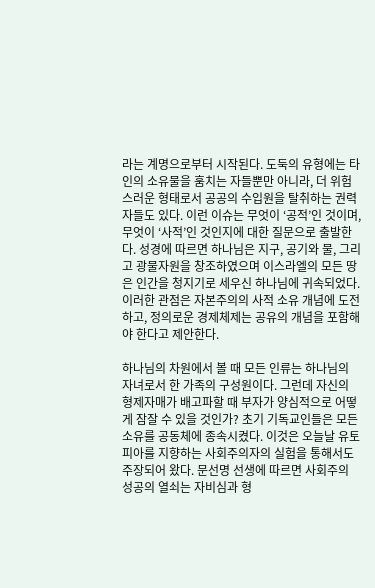라는 계명으로부터 시작된다. 도둑의 유형에는 타인의 소유물을 훔치는 자들뿐만 아니라, 더 위험스러운 형태로서 공공의 수입원을 탈취하는 권력자들도 있다. 이런 이슈는 무엇이 ‘공적’인 것이며, 무엇이 ‘사적’인 것인지에 대한 질문으로 출발한다. 성경에 따르면 하나님은 지구, 공기와 물, 그리고 광물자원을 창조하였으며 이스라엘의 모든 땅은 인간을 청지기로 세우신 하나님에 귀속되었다. 이러한 관점은 자본주의의 사적 소유 개념에 도전하고, 정의로운 경제체제는 공유의 개념을 포함해야 한다고 제안한다.

하나님의 차원에서 볼 때 모든 인류는 하나님의 자녀로서 한 가족의 구성원이다. 그런데 자신의 형제자매가 배고파할 때 부자가 양심적으로 어떻게 잠잘 수 있을 것인가? 초기 기독교인들은 모든 소유를 공동체에 종속시켰다. 이것은 오늘날 유토피아를 지향하는 사회주의자의 실험을 통해서도 주장되어 왔다. 문선명 선생에 따르면 사회주의 성공의 열쇠는 자비심과 형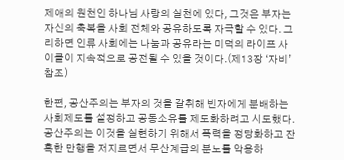제애의 원천인 하나님 사랑의 실천에 있다, 그것은 부자는 자신의 축복을 사회 전체와 공유하도록 자극할 수 있다. 그리하면 인류 사회에는 나눔과 공유라는 미덕의 라이프 사이클이 지속적으로 공전될 수 있을 것이다.(제13장 ‘자비’참조)

한편, 공산주의는 부자의 것을 갈취해 빈자에게 분배하는 사회제도를 설정하고 공동소유를 제도화하려고 시도했다. 공산주의는 이것을 실현하기 위해서 폭력을 정당화하고 잔혹한 만행을 저지르면서 무산계급의 분노를 악용하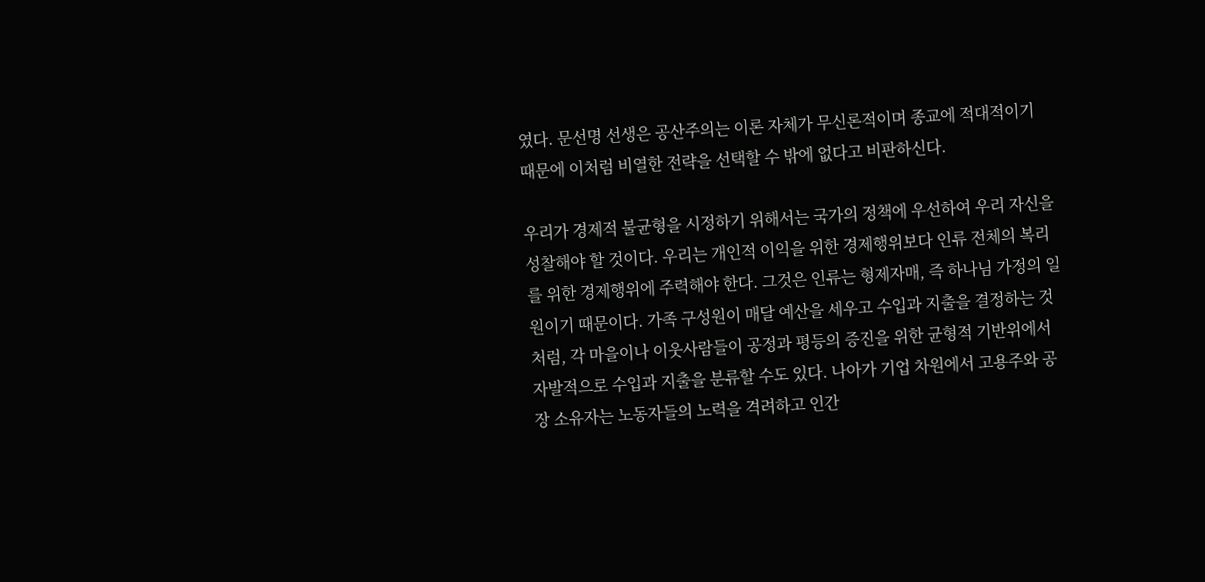였다. 문선명 선생은 공산주의는 이론 자체가 무신론적이며 종교에 적대적이기 때문에 이처럼 비열한 전략을 선택할 수 밖에 없다고 비판하신다.

우리가 경제적 불균형을 시정하기 위해서는 국가의 정책에 우선하여 우리 자신을 성찰해야 할 것이다. 우리는 개인적 이익을 위한 경제행위보다 인류 전체의 복리를 위한 경제행위에 주력해야 한다. 그것은 인류는 형제자매, 즉 하나님 가정의 일원이기 때문이다. 가족 구성원이 매달 예산을 세우고 수입과 지출을 결정하는 것처럼, 각 마을이나 이웃사람들이 공정과 평등의 증진을 위한 균형적 기반위에서 자발적으로 수입과 지출을 분류할 수도 있다. 나아가 기업 차원에서 고용주와 공장 소유자는 노동자들의 노력을 격려하고 인간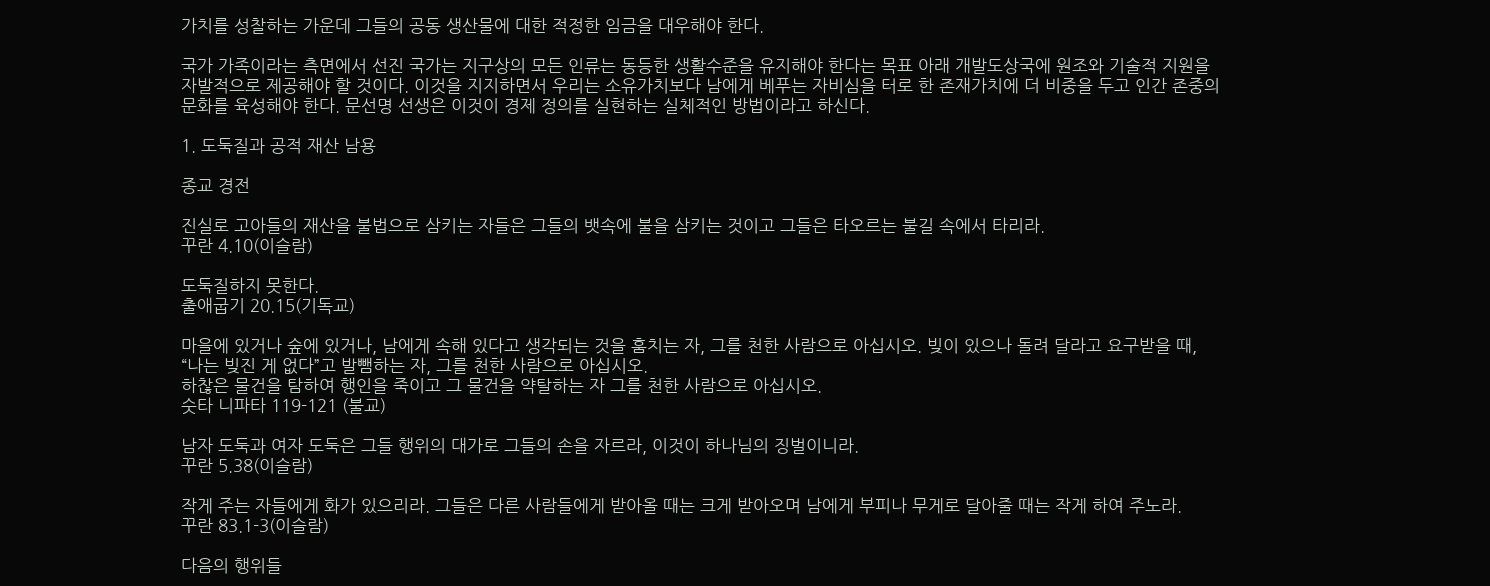가치를 성찰하는 가운데 그들의 공동 생산물에 대한 적정한 임금을 대우해야 한다.

국가 가족이라는 측면에서 선진 국가는 지구상의 모든 인류는 동등한 생활수준을 유지해야 한다는 목표 아래 개발도상국에 원조와 기술적 지원을 자발적으로 제공해야 할 것이다. 이것을 지지하면서 우리는 소유가치보다 남에게 베푸는 자비심을 터로 한 존재가치에 더 비중을 두고 인간 존중의 문화를 육성해야 한다. 문선명 선생은 이것이 경제 정의를 실현하는 실체적인 방법이라고 하신다.

1. 도둑질과 공적 재산 남용

종교 경전

진실로 고아들의 재산을 불법으로 삼키는 자들은 그들의 뱃속에 불을 삼키는 것이고 그들은 타오르는 불길 속에서 타리라.
꾸란 4.10(이슬람)

도둑질하지 못한다.
출애굽기 20.15(기독교)

마을에 있거나 숲에 있거나, 남에게 속해 있다고 생각되는 것을 훔치는 자, 그를 천한 사람으로 아십시오. 빚이 있으나 돌려 달라고 요구받을 때, “나는 빚진 게 없다”고 발뺌하는 자, 그를 천한 사람으로 아십시오.
하찮은 물건을 탐하여 행인을 죽이고 그 물건을 약탈하는 자 그를 천한 사람으로 아십시오.
숫타 니파타 119-121 (불교)

남자 도둑과 여자 도둑은 그들 행위의 대가로 그들의 손을 자르라, 이것이 하나님의 징벌이니라.
꾸란 5.38(이슬람)

작게 주는 자들에게 화가 있으리라. 그들은 다른 사람들에게 받아올 때는 크게 받아오며 남에게 부피나 무게로 달아줄 때는 작게 하여 주노라.
꾸란 83.1-3(이슬람)

다음의 행위들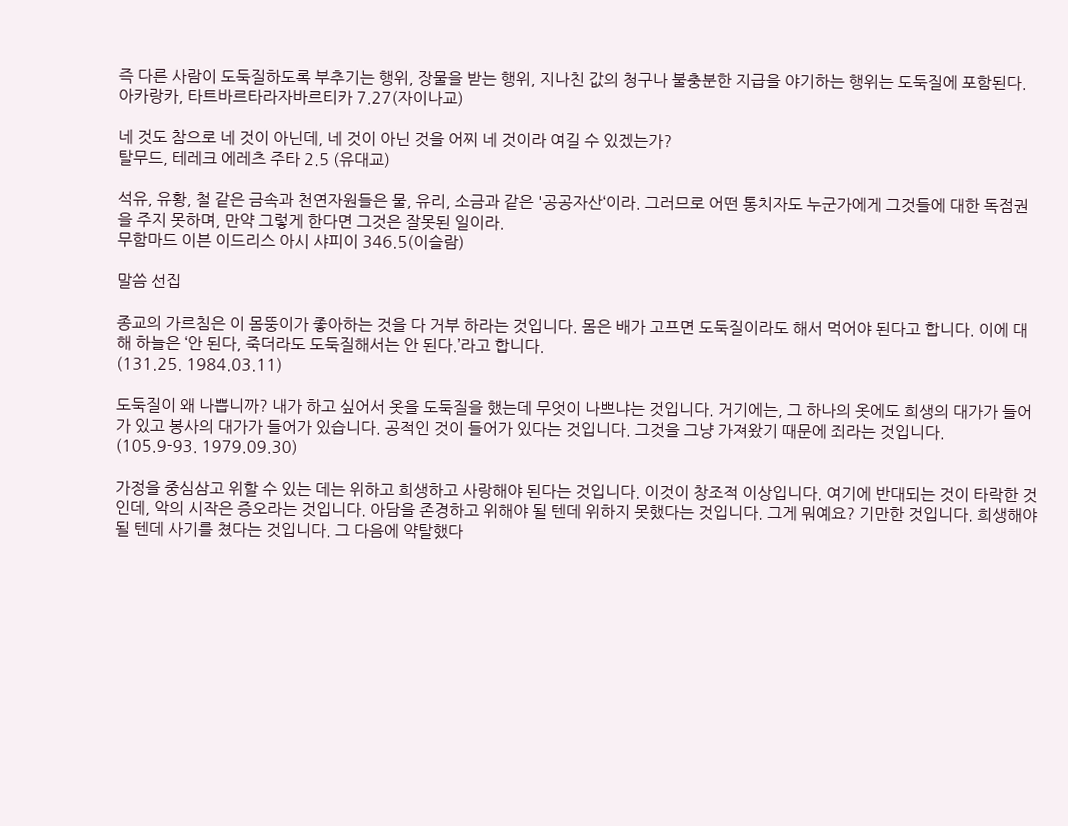즉 다른 사람이 도둑질하도록 부추기는 행위, 장물을 받는 행위, 지나친 값의 청구나 불충분한 지급을 야기하는 행위는 도둑질에 포함된다.
아카랑카, 타트바르타라자바르티카 7.27(자이나교)

네 것도 참으로 네 것이 아닌데, 네 것이 아닌 것을 어찌 네 것이라 여길 수 있겠는가?
탈무드, 테레크 에레츠 주타 2.5 (유대교)

석유, 유황, 철 같은 금속과 천연자원들은 물, 유리, 소금과 같은 '공공자산‘이라. 그러므로 어떤 통치자도 누군가에게 그것들에 대한 독점권을 주지 못하며, 만약 그렇게 한다면 그것은 잘못된 일이라.
무함마드 이븐 이드리스 아시 샤피이 346.5(이슬람)

말씀 선집

종교의 가르침은 이 몸뚱이가 좋아하는 것을 다 거부 하라는 것입니다. 몸은 배가 고프면 도둑질이라도 해서 먹어야 된다고 합니다. 이에 대해 하늘은 ‘안 된다, 죽더라도 도둑질해서는 안 된다.’라고 합니다.
(131.25. 1984.03.11)

도둑질이 왜 나쁩니까? 내가 하고 싶어서 옷을 도둑질을 했는데 무엇이 나쁘냐는 것입니다. 거기에는, 그 하나의 옷에도 희생의 대가가 들어가 있고 봉사의 대가가 들어가 있습니다. 공적인 것이 들어가 있다는 것입니다. 그것을 그냥 가져왔기 때문에 죄라는 것입니다.
(105.9-93. 1979.09.30)

가정을 중심삼고 위할 수 있는 데는 위하고 희생하고 사랑해야 된다는 것입니다. 이것이 창조적 이상입니다. 여기에 반대되는 것이 타락한 것인데, 악의 시작은 증오라는 것입니다. 아담을 존경하고 위해야 될 텐데 위하지 못했다는 것입니다. 그게 뭐예요? 기만한 것입니다. 희생해야 될 텐데 사기를 쳤다는 것입니다. 그 다음에 약탈했다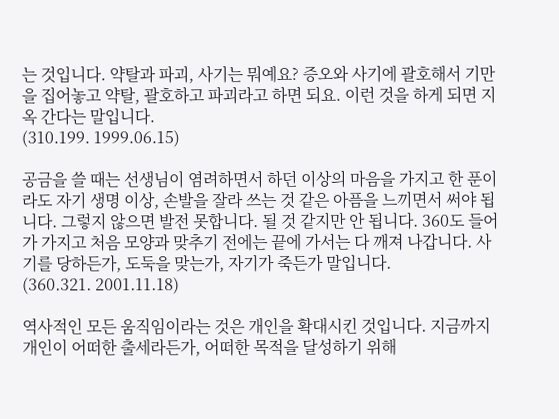는 것입니다. 약탈과 파괴, 사기는 뭐예요? 증오와 사기에 괄호해서 기만을 집어놓고 약탈, 괄호하고 파괴라고 하면 되요. 이런 것을 하게 되면 지옥 간다는 말입니다.
(310.199. 1999.06.15)

공금을 쓸 때는 선생님이 염려하면서 하던 이상의 마음을 가지고 한 푼이라도 자기 생명 이상, 손발을 잘라 쓰는 것 같은 아픔을 느끼면서 써야 됩니다. 그렇지 않으면 발전 못합니다. 될 것 같지만 안 됩니다. 360도 들어가 가지고 처음 모양과 맞추기 전에는 끝에 가서는 다 깨져 나갑니다. 사기를 당하든가, 도둑을 맞는가, 자기가 죽든가 말입니다.
(360.321. 2001.11.18)

역사적인 모든 움직임이라는 것은 개인을 확대시킨 것입니다. 지금까지 개인이 어떠한 출세라든가, 어떠한 목적을 달성하기 위해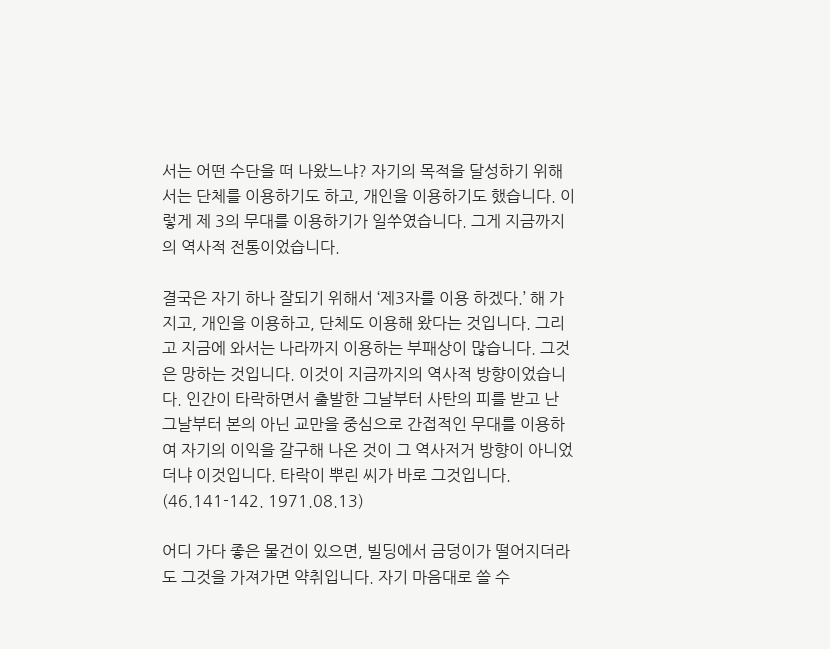서는 어떤 수단을 떠 나왔느냐? 자기의 목적을 달성하기 위해서는 단체를 이용하기도 하고, 개인을 이용하기도 했습니다. 이렇게 제 3의 무대를 이용하기가 일쑤였습니다. 그게 지금까지의 역사적 전통이었습니다.

결국은 자기 하나 잘되기 위해서 ‘제3자를 이용 하겠다.’ 해 가지고, 개인을 이용하고, 단체도 이용해 왔다는 것입니다. 그리고 지금에 와서는 나라까지 이용하는 부패상이 많습니다. 그것은 망하는 것입니다. 이것이 지금까지의 역사적 방향이었습니다. 인간이 타락하면서 출발한 그날부터 사탄의 피를 받고 난 그날부터 본의 아닌 교만을 중심으로 간접적인 무대를 이용하여 자기의 이익을 갈구해 나온 것이 그 역사저거 방향이 아니었더냐 이것입니다. 타락이 뿌린 씨가 바로 그것입니다.
(46.141-142. 1971.08.13)

어디 가다 좋은 물건이 있으면, 빌딩에서 금덩이가 떨어지더라도 그것을 가져가면 약취입니다. 자기 마음대로 쓸 수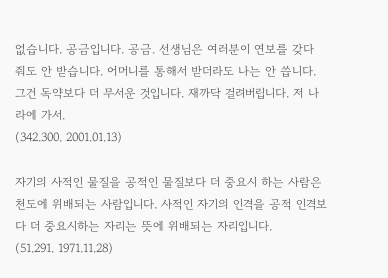없습니다. 공금입니다. 공금. 선생님은 여러분이 연보를 갖다 줘도 안 받습니다. 어머니를 통해서 받더라도 나는 안 씁니다. 그건 독약보다 더 무서운 것입니다. 재까닥 걸려버립니다. 저 나라에 가서.
(342.300. 2001.01.13)

자기의 사적인 물질을 공적인 물질보다 더 중요시 하는 사람은 천도에 위배되는 사람입니다. 사적인 자기의 인격을 공적 인격보다 더 중요시하는 자리는 뜻에 위배되는 자리입니다.
(51.291. 1971.11.28)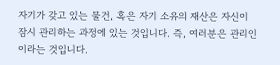자기가 갖고 있는 물건, 혹은 자기 소유의 재산은 자신이 잠시 관리하는 과정에 있는 것입니다. 즉, 여러분은 관리인이라는 것입니다.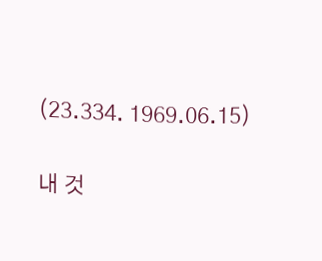(23.334. 1969.06.15)

내 것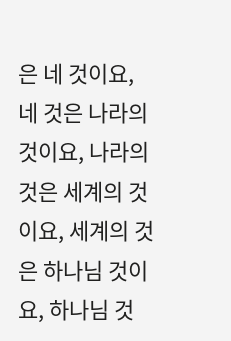은 네 것이요, 네 것은 나라의 것이요, 나라의 것은 세계의 것이요, 세계의 것은 하나님 것이요, 하나님 것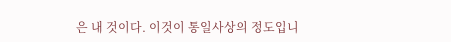은 내 것이다. 이것이 통일사상의 정도입니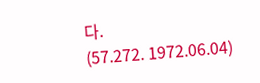다.
(57.272. 1972.06.04)